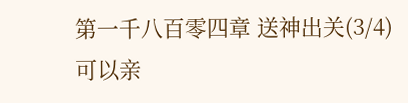第一千八百零四章 送神出关(3/4)
可以亲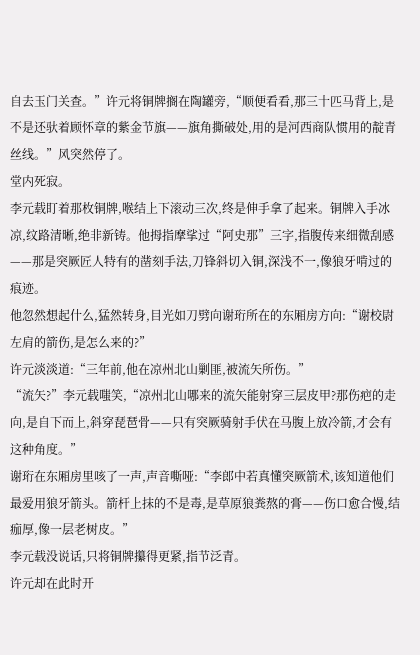自去玉门关查。”许元将铜牌搁在陶罐旁,“顺便看看,那三十匹马背上,是不是还驮着顾怀章的紫金节旗——旗角撕破处,用的是河西商队惯用的靛青丝线。”风突然停了。
堂内死寂。
李元载盯着那枚铜牌,喉结上下滚动三次,终是伸手拿了起来。铜牌入手冰凉,纹路清晰,绝非新铸。他拇指摩挲过“阿史那”三字,指腹传来细微刮感——那是突厥匠人特有的凿刻手法,刀锋斜切入铜,深浅不一,像狼牙啃过的痕迹。
他忽然想起什么,猛然转身,目光如刀劈向谢珩所在的东厢房方向:“谢校尉左肩的箭伤,是怎么来的?”
许元淡淡道:“三年前,他在凉州北山剿匪,被流矢所伤。”
“流矢?”李元载嗤笑,“凉州北山哪来的流矢能射穿三层皮甲?那伤疤的走向,是自下而上,斜穿琵琶骨——只有突厥骑射手伏在马腹上放冷箭,才会有这种角度。”
谢珩在东厢房里咳了一声,声音嘶哑:“李郎中若真懂突厥箭术,该知道他们最爱用狼牙箭头。箭杆上抹的不是毒,是草原狼粪熬的膏——伤口愈合慢,结痂厚,像一层老树皮。”
李元载没说话,只将铜牌攥得更紧,指节泛青。
许元却在此时开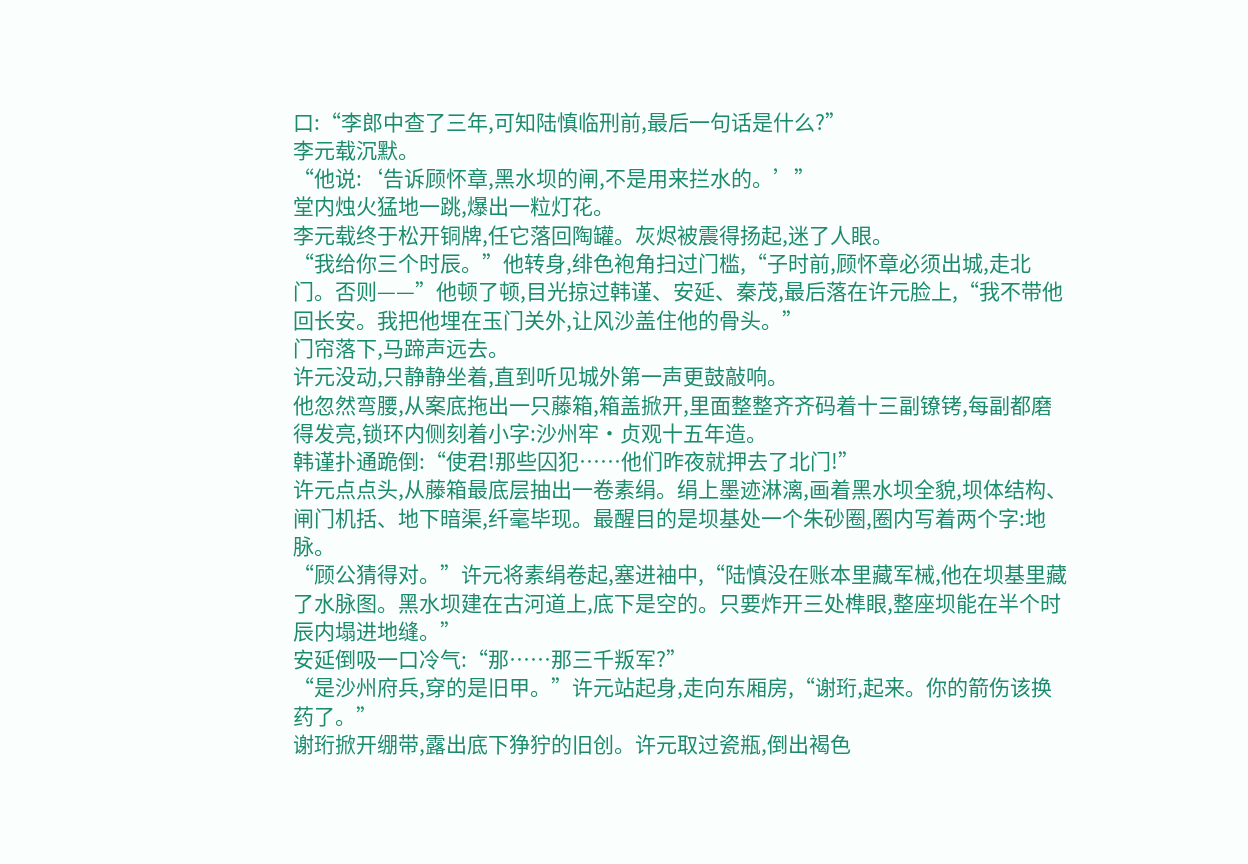口:“李郎中查了三年,可知陆慎临刑前,最后一句话是什么?”
李元载沉默。
“他说:‘告诉顾怀章,黑水坝的闸,不是用来拦水的。’”
堂内烛火猛地一跳,爆出一粒灯花。
李元载终于松开铜牌,任它落回陶罐。灰烬被震得扬起,迷了人眼。
“我给你三个时辰。”他转身,绯色袍角扫过门槛,“子时前,顾怀章必须出城,走北门。否则——”他顿了顿,目光掠过韩谨、安延、秦茂,最后落在许元脸上,“我不带他回长安。我把他埋在玉门关外,让风沙盖住他的骨头。”
门帘落下,马蹄声远去。
许元没动,只静静坐着,直到听见城外第一声更鼓敲响。
他忽然弯腰,从案底拖出一只藤箱,箱盖掀开,里面整整齐齐码着十三副镣铐,每副都磨得发亮,锁环内侧刻着小字:沙州牢·贞观十五年造。
韩谨扑通跪倒:“使君!那些囚犯……他们昨夜就押去了北门!”
许元点点头,从藤箱最底层抽出一卷素绢。绢上墨迹淋漓,画着黑水坝全貌,坝体结构、闸门机括、地下暗渠,纤毫毕现。最醒目的是坝基处一个朱砂圈,圈内写着两个字:地脉。
“顾公猜得对。”许元将素绢卷起,塞进袖中,“陆慎没在账本里藏军械,他在坝基里藏了水脉图。黑水坝建在古河道上,底下是空的。只要炸开三处榫眼,整座坝能在半个时辰内塌进地缝。”
安延倒吸一口冷气:“那……那三千叛军?”
“是沙州府兵,穿的是旧甲。”许元站起身,走向东厢房,“谢珩,起来。你的箭伤该换药了。”
谢珩掀开绷带,露出底下狰狞的旧创。许元取过瓷瓶,倒出褐色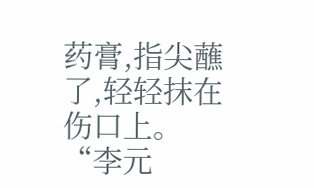药膏,指尖蘸了,轻轻抹在伤口上。
“李元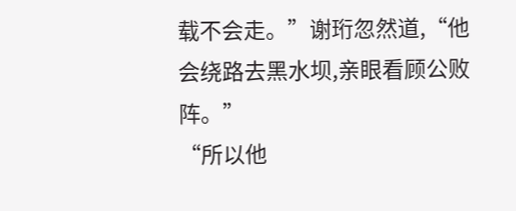载不会走。”谢珩忽然道,“他会绕路去黑水坝,亲眼看顾公败阵。”
“所以他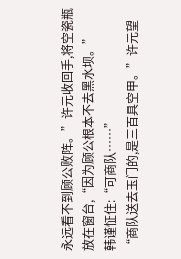永远看不到顾公败阵。”许元收回手,将空瓷瓶放在窗台,“因为顾公根本不去黑水坝。”
韩谨怔住:“可商队……”
“商队送去玉门的,是三百具空甲。”许元望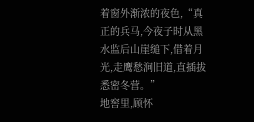着窗外渐浓的夜色,“真正的兵马,今夜子时从黑水监后山崖缒下,借着月光,走鹰愁涧旧道,直插拔悉密冬营。”
地窖里,顾怀